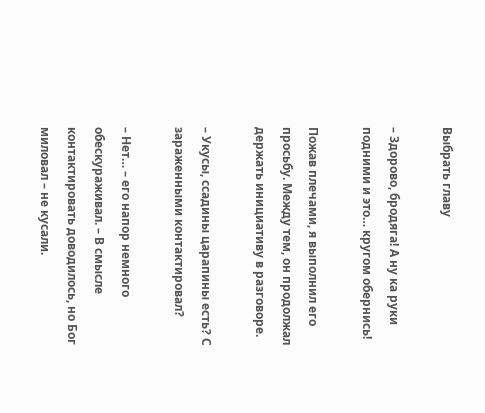Выбрать главу

– Здорово, бродяга! А ну ка руки подними и это… кругом обернись!

Пожав плечами, я выполнил его просьбу. Между тем, он продолжал держать инициативу в разговоре.

– Укусы, ссадины царапины есть? С зараженными контактировал?

– Нет… – его напор немного обескураживал. – В смысле контактировать доводилось, но Бог миловал – не кусали.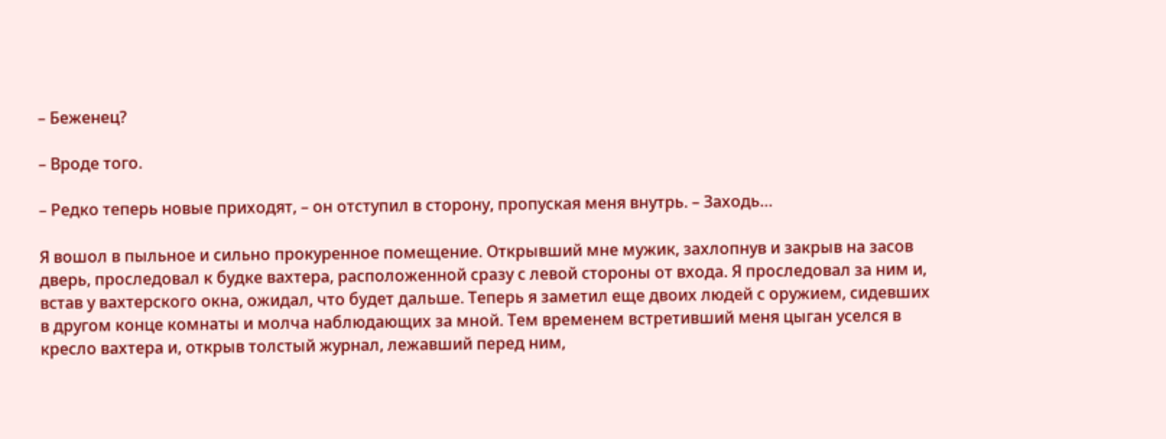– Беженец?

– Вроде того.

– Редко теперь новые приходят, – он отступил в сторону, пропуская меня внутрь. – Заходь…

Я вошол в пыльное и сильно прокуренное помещение. Открывший мне мужик, захлопнув и закрыв на засов дверь, проследовал к будке вахтера, расположенной сразу с левой стороны от входа. Я проследовал за ним и, встав у вахтерского окна, ожидал, что будет дальше. Теперь я заметил еще двоих людей с оружием, сидевших в другом конце комнаты и молча наблюдающих за мной. Тем временем встретивший меня цыган уселся в кресло вахтера и, открыв толстый журнал, лежавший перед ним,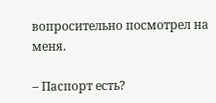вопросительно посмотрел на меня.

– Паспорт есть?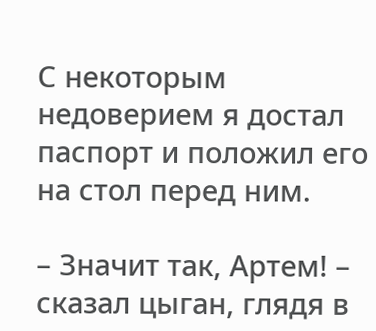С некоторым недоверием я достал паспорт и положил его на стол перед ним.

– Значит так, Артем! – сказал цыган, глядя в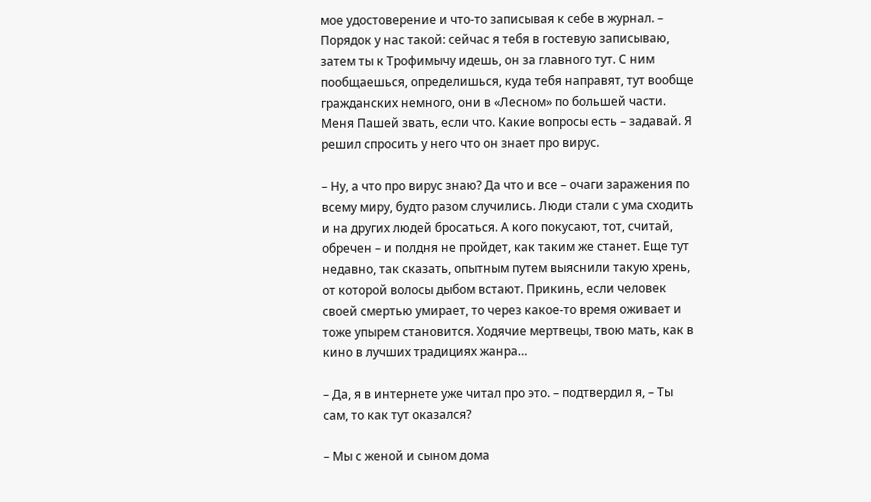мое удостоверение и что-то записывая к себе в журнал. – Порядок у нас такой: сейчас я тебя в гостевую записываю, затем ты к Трофимычу идешь, он за главного тут. С ним пообщаешься, определишься, куда тебя направят, тут вообще гражданских немного, они в «Лесном» по большей части. Меня Пашей звать, если что. Какие вопросы есть – задавай. Я решил спросить у него что он знает про вирус.

– Ну, а что про вирус знаю? Да что и все – очаги заражения по всему миру, будто разом случились. Люди стали с ума сходить и на других людей бросаться. А кого покусают, тот, считай, обречен – и полдня не пройдет, как таким же станет. Еще тут недавно, так сказать, опытным путем выяснили такую хрень, от которой волосы дыбом встают. Прикинь, если человек своей смертью умирает, то через какое-то время оживает и тоже упырем становится. Ходячие мертвецы, твою мать, как в кино в лучших традициях жанра…

– Да, я в интернете уже читал про это. – подтвердил я, – Ты сам, то как тут оказался?

– Мы с женой и сыном дома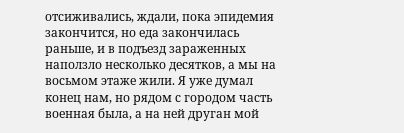отсиживались, ждали, пока эпидемия закончится, но еда закончилась раньше, и в подъезд зараженных наползло несколько десятков, а мы на восьмом этаже жили. Я уже думал конец нам, но рядом с городом часть военная была, а на ней друган мой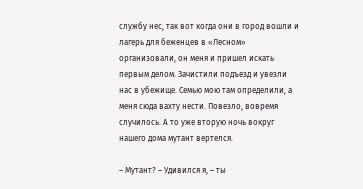службу нес, так вот когда они в город вошли и лагерь для беженцев в «Лесном» организовали, он меня и пришел искать первым делом. Зачистили подъезд и увезли нас в убежище. Семью мою там определили, а меня сюда вахту нести. Повезло, вовремя случилось. А то уже вторую ночь вокруг нашего дома мутант вертелся.

– Мутант? – Удивился я, – ты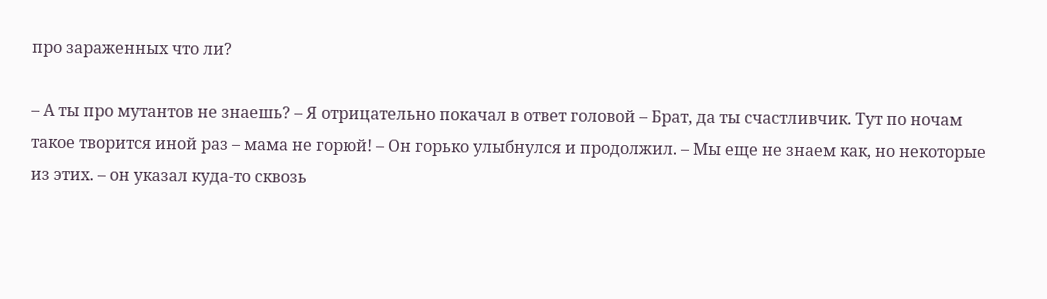про зараженных что ли?

– А ты про мутантов не знаешь? – Я отрицательно покачал в ответ головой – Брат, да ты счастливчик. Тут по ночам такое творится иной раз – мама не горюй! – Он горько улыбнулся и продолжил. – Мы еще не знаем как, но некоторые из этих. – он указал куда-то сквозь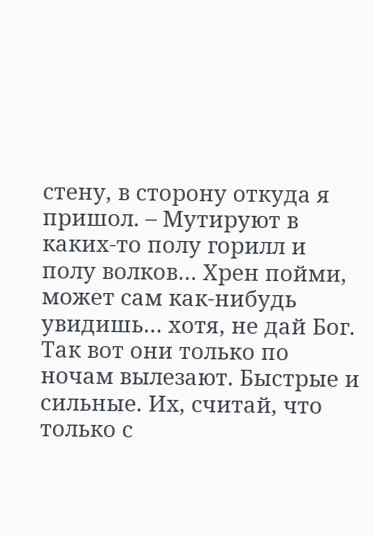стену, в сторону откуда я пришол. – Мутируют в каких-то полу горилл и полу волков… Хрен пойми, может сам как-нибудь увидишь… хотя, не дай Бог. Так вот они только по ночам вылезают. Быстрые и сильные. Их, считай, что только с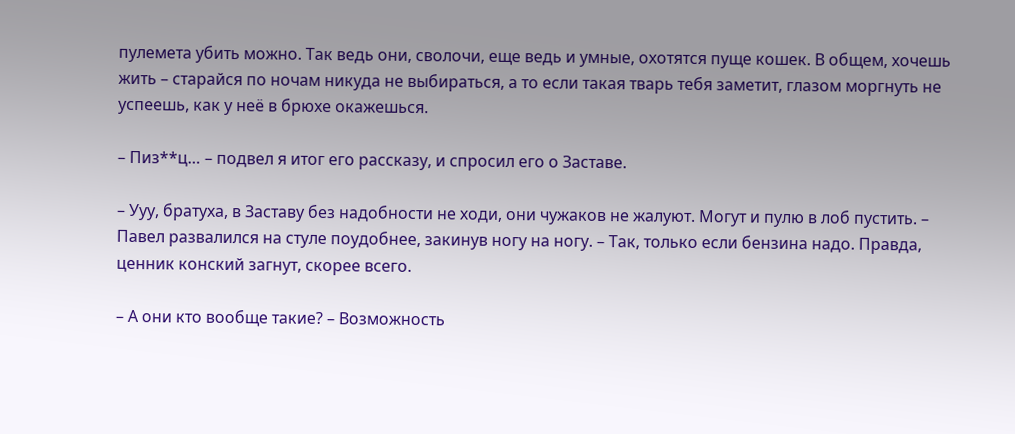пулемета убить можно. Так ведь они, сволочи, еще ведь и умные, охотятся пуще кошек. В общем, хочешь жить – старайся по ночам никуда не выбираться, а то если такая тварь тебя заметит, глазом моргнуть не успеешь, как у неё в брюхе окажешься.

– Пиз**ц… – подвел я итог его рассказу, и спросил его о Заставе.

– Ууу, братуха, в Заставу без надобности не ходи, они чужаков не жалуют. Могут и пулю в лоб пустить. – Павел развалился на стуле поудобнее, закинув ногу на ногу. – Так, только если бензина надо. Правда, ценник конский загнут, скорее всего.

– А они кто вообще такие? – Возможность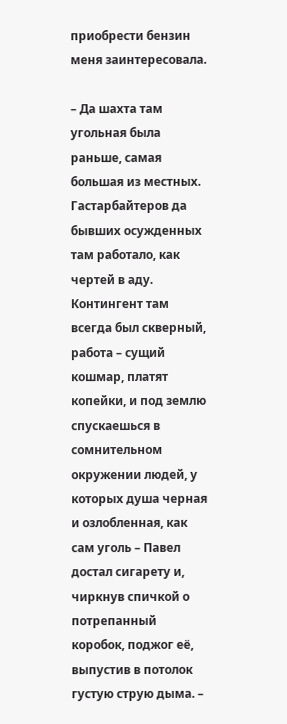приобрести бензин меня заинтересовала.

– Да шахта там угольная была раньше, самая большая из местных. Гастарбайтеров да бывших осужденных там работало, как чертей в аду. Контингент там всегда был скверный, работа – сущий кошмар, платят копейки, и под землю спускаешься в сомнительном окружении людей, у которых душа черная и озлобленная, как сам уголь – Павел достал сигарету и, чиркнув спичкой о потрепанный коробок, поджог её, выпустив в потолок густую струю дыма. –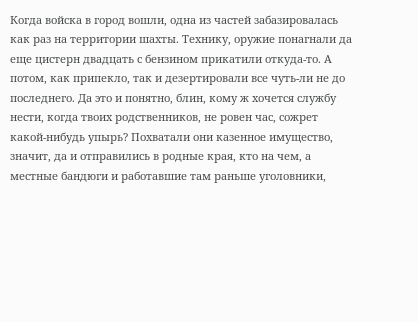Когда войска в город вошли, одна из частей забазировалась как раз на территории шахты. Технику, оружие понагнали да еще цистерн двадцать с бензином прикатили откуда-то. А потом, как припекло, так и дезертировали все чуть-ли не до последнего. Да это и понятно, блин, кому ж хочется службу нести, когда твоих родственников, не ровен час, сожрет какой-нибудь упырь? Похватали они казенное имущество, значит, да и отправились в родные края, кто на чем, а местные бандюги и работавшие там раньше уголовники,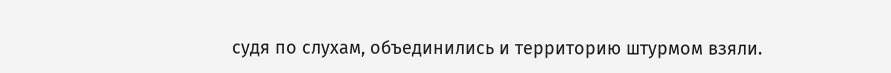судя по слухам, объединились и территорию штурмом взяли.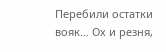Перебили остатки вояк… Ох и резня,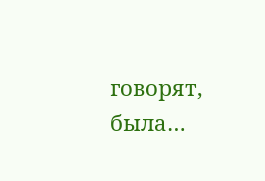говорят, была…